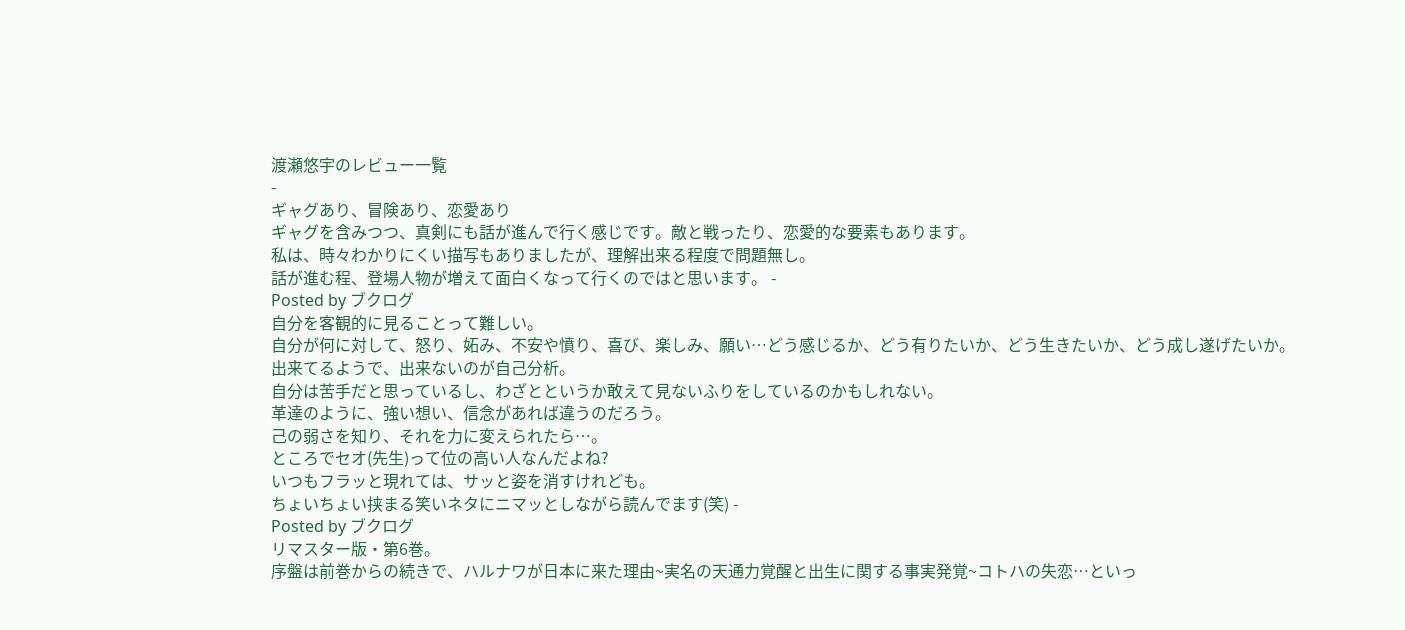渡瀬悠宇のレビュー一覧
-
ギャグあり、冒険あり、恋愛あり
ギャグを含みつつ、真剣にも話が進んで行く感じです。敵と戦ったり、恋愛的な要素もあります。
私は、時々わかりにくい描写もありましたが、理解出来る程度で問題無し。
話が進む程、登場人物が増えて面白くなって行くのではと思います。 -
Posted by ブクログ
自分を客観的に見ることって難しい。
自分が何に対して、怒り、妬み、不安や憤り、喜び、楽しみ、願い…どう感じるか、どう有りたいか、どう生きたいか、どう成し遂げたいか。
出来てるようで、出来ないのが自己分析。
自分は苦手だと思っているし、わざとというか敢えて見ないふりをしているのかもしれない。
革達のように、強い想い、信念があれば違うのだろう。
己の弱さを知り、それを力に変えられたら…。
ところでセオ(先生)って位の高い人なんだよね?
いつもフラッと現れては、サッと姿を消すけれども。
ちょいちょい挟まる笑いネタにニマッとしながら読んでます(笑) -
Posted by ブクログ
リマスター版・第6巻。
序盤は前巻からの続きで、ハルナワが日本に来た理由~実名の天通力覚醒と出生に関する事実発覚~コトハの失恋…といっ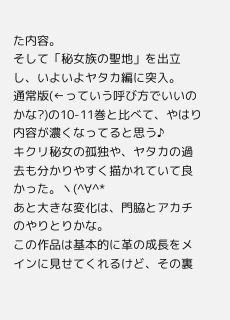た内容。
そして「秘女族の聖地」を出立し、いよいよヤタカ編に突入。
通常版(←っていう呼び方でいいのかな?)の10-11巻と比べて、やはり内容が濃くなってると思う♪
キクリ秘女の孤独や、ヤタカの過去も分かりやすく描かれていて良かった。ヽ(^∀^*
あと大きな変化は、門脇とアカチのやりとりかな。
この作品は基本的に革の成長をメインに見せてくれるけど、その裏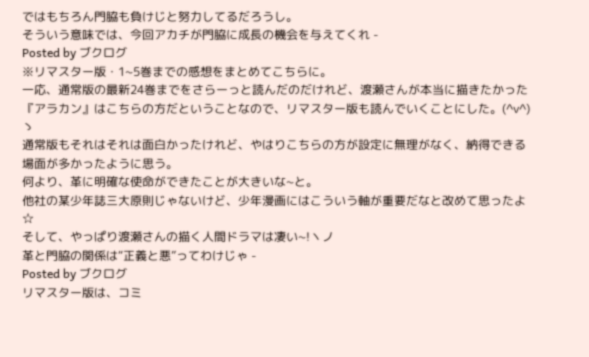ではもちろん門脇も負けじと努力してるだろうし。
そういう意味では、今回アカチが門脇に成長の機会を与えてくれ -
Posted by ブクログ
※リマスター版・1~5巻までの感想をまとめてこちらに。
一応、通常版の最新24巻までをさらーっと読んだのだけれど、渡瀬さんが本当に描きたかった『アラカン』はこちらの方だということなので、リマスター版も読んでいくことにした。(^ⅴ^)ゝ
通常版もそれはそれは面白かったけれど、やはりこちらの方が設定に無理がなく、納得できる場面が多かったように思う。
何より、革に明確な使命ができたことが大きいな~と。
他社の某少年誌三大原則じゃないけど、少年漫画にはこういう軸が重要だなと改めて思ったよ☆
そして、やっぱり渡瀬さんの描く人間ドラマは凄い~!ヽノ
革と門脇の関係は“正義と悪”ってわけじゃ -
Posted by ブクログ
リマスター版は、コミ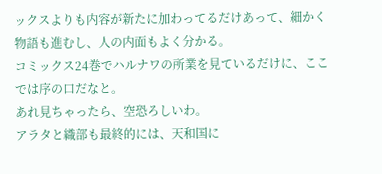ックスよりも内容が新たに加わってるだけあって、細かく物語も進むし、人の内面もよく分かる。
コミックス24巻でハルナワの所業を見ているだけに、ここでは序の口だなと。
あれ見ちゃったら、空恐ろしいわ。
アラタと織部も最終的には、天和国に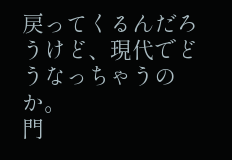戻ってくるんだろうけど、現代でどうなっちゃうのか。
門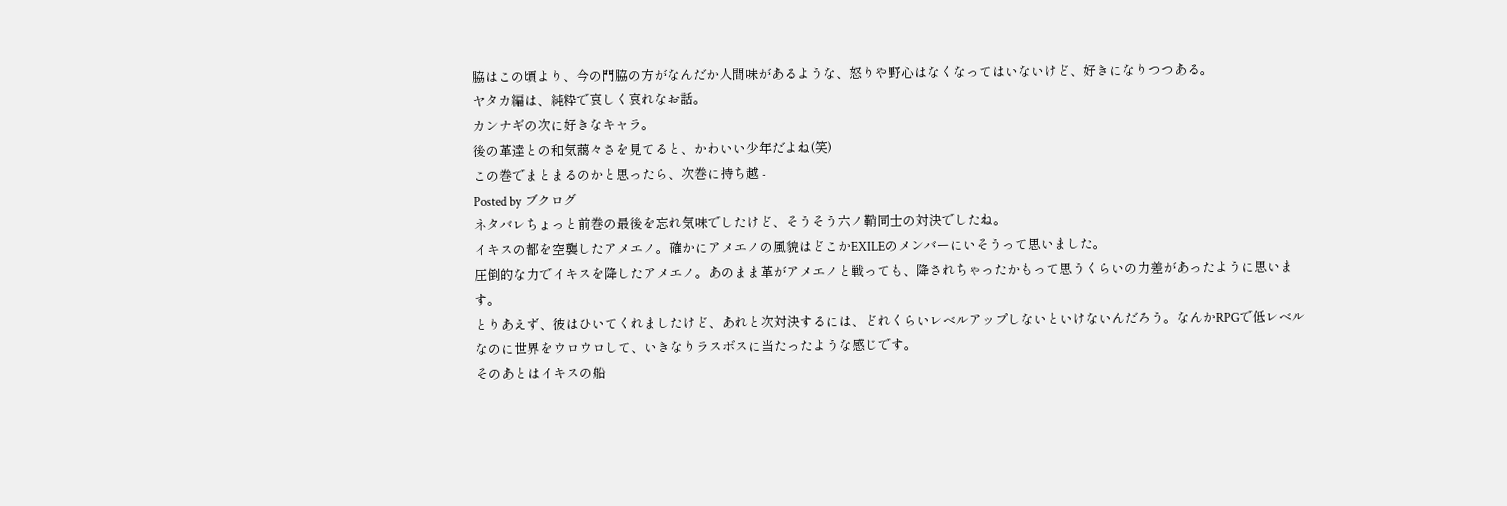脇はこの頃より、今の門脇の方がなんだか人間味があるような、怒りや野心はなくなってはいないけど、好きになりつつある。
ヤタカ編は、純粋で哀しく哀れなお話。
カンナギの次に好きなキャラ。
後の革達との和気藹々さを見てると、かわいい少年だよね(笑)
この巻でまとまるのかと思ったら、次巻に持ち越 -
Posted by ブクログ
ネタバレちょっと前巻の最後を忘れ気味でしたけど、そうそう六ノ鞘同士の対決でしたね。
イキスの都を空襲したアメエノ。確かにアメエノの風貌はどこかEXILEのメンバーにいそうって思いました。
圧倒的な力でイキスを降したアメエノ。あのまま革がアメエノと戦っても、降されちゃったかもって思うくらいの力差があったように思います。
とりあえず、彼はひいてくれましたけど、あれと次対決するには、どれくらいレベルアップしないといけないんだろう。なんかRPGで低レベルなのに世界をウロウロして、いきなりラスボスに当たったような感じです。
そのあとはイキスの船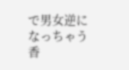で男女逆になっちゃう香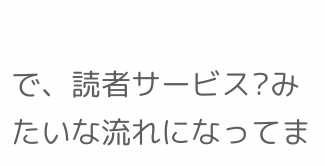で、読者サービス?みたいな流れになってま